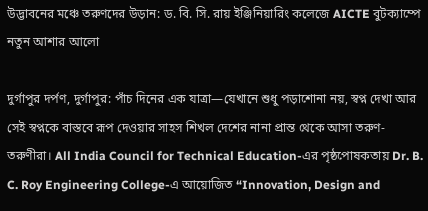উদ্ভাবনের মঞ্চে তরুণদের উড়ান: ড. বি. সি. রায় ইঞ্জিনিয়ারিং কলেজে AICTE বুটক্যাম্পে নতুন আশার আলো

দুর্গাপুর দর্পণ, দুর্গাপুর: পাঁচ দিনের এক যাত্রা—যেখানে শুধু পড়াশোনা নয়, স্বপ্ন দেখা আর সেই স্বপ্নকে বাস্তবে রূপ দেওয়ার সাহস শিখল দেশের নানা প্রান্ত থেকে আসা তরুণ-তরুণীরা। All India Council for Technical Education-এর পৃষ্ঠপোষকতায় Dr. B. C. Roy Engineering College-এ আয়োজিত “Innovation, Design and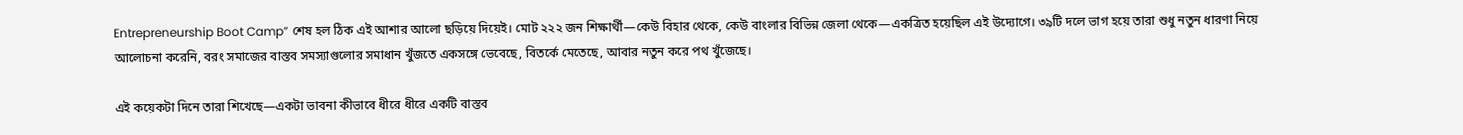Entrepreneurship Boot Camp” শেষ হল ঠিক এই আশার আলো ছড়িয়ে দিয়েই। মোট ২২২ জন শিক্ষার্থী—কেউ বিহার থেকে, কেউ বাংলার বিভিন্ন জেলা থেকে—একত্রিত হয়েছিল এই উদ্যোগে। ৩৯টি দলে ভাগ হয়ে তারা শুধু নতুন ধারণা নিয়ে আলোচনা করেনি, বরং সমাজের বাস্তব সমস্যাগুলোর সমাধান খুঁজতে একসঙ্গে ভেবেছে, বিতর্কে মেতেছে, আবার নতুন করে পথ খুঁজেছে।

এই কয়েকটা দিনে তারা শিখেছে—একটা ভাবনা কীভাবে ধীরে ধীরে একটি বাস্তব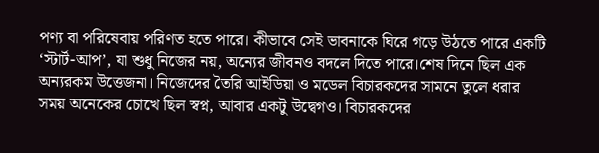পণ্য বা পরিষেবায় পরিণত হতে পারে। কীভাবে সেই ভাবনাকে ঘিরে গড়ে উঠতে পারে একটি ‘স্টার্ট-আপ’, যা শুধু নিজের নয়, অন্যের জীবনও বদলে দিতে পারে।শেষ দিনে ছিল এক অন্যরকম উত্তেজনা। নিজেদের তৈরি আইডিয়া ও মডেল বিচারকদের সামনে তুলে ধরার সময় অনেকের চোখে ছিল স্বপ্ন, আবার একটু উদ্বেগও। বিচারকদের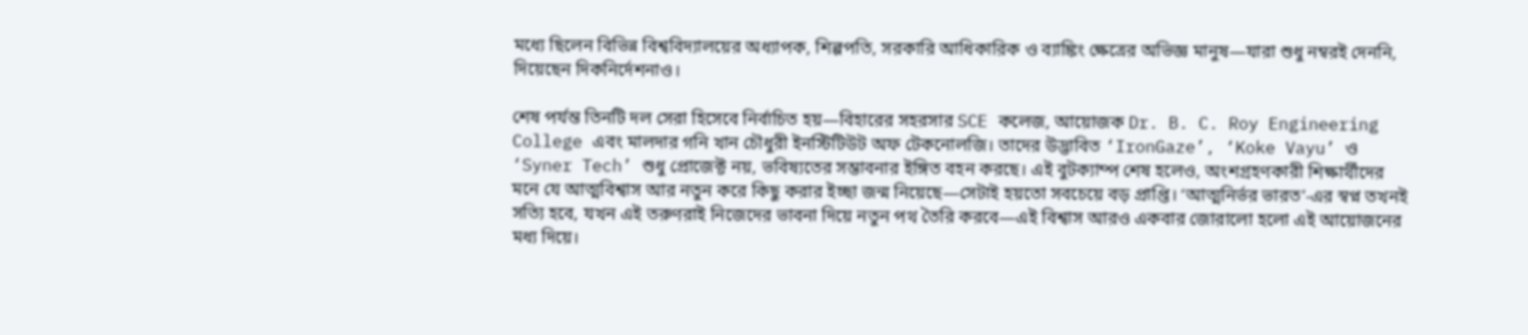মধ্যে ছিলেন বিভিন্ন বিশ্ববিদ্যালয়ের অধ্যাপক, শিল্পপতি, সরকারি আধিকারিক ও ব্যাঙ্কিং ক্ষেত্রের অভিজ্ঞ মানুষ—যারা শুধু নম্বরই দেননি, দিয়েছেন দিকনির্দেশনাও।

শেষ পর্যন্ত তিনটি দল সেরা হিসেবে নির্বাচিত হয়—বিহারের সহরসার SCE কলেজ, আয়োজক Dr. B. C. Roy Engineering College এবং মালদার গনি খান চৌধুরী ইনস্টিটিউট অফ টেকনোলজি। তাদের উদ্ভাবিত ‘IronGaze’, ‘Koke Vayu’ ও ‘Syner Tech’ শুধু প্রোজেক্ট নয়, ভবিষ্যতের সম্ভাবনার ইঙ্গিত বহন করছে। এই বুটক্যাম্প শেষ হলেও, অংশগ্রহণকারী শিক্ষার্থীদের মনে যে আত্মবিশ্বাস আর নতুন করে কিছু করার ইচ্ছা জন্ম নিয়েছে—সেটাই হয়তো সবচেয়ে বড় প্রাপ্তি। ‘আত্মনির্ভর ভারত’-এর স্বপ্ন তখনই সত্যি হবে, যখন এই তরুণরাই নিজেদের ভাবনা দিয়ে নতুন পথ তৈরি করবে—এই বিশ্বাস আরও একবার জোরালো হলো এই আয়োজনের মধ্য দিয়ে।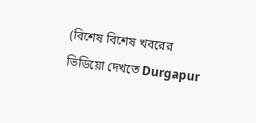(বিশেষ বিশেষ খবরের ভিডিয়ো দেখতে Durgapur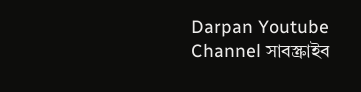Darpan Youtube Channel সাবস্ক্রাইব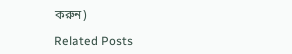করুন)

Related Posts